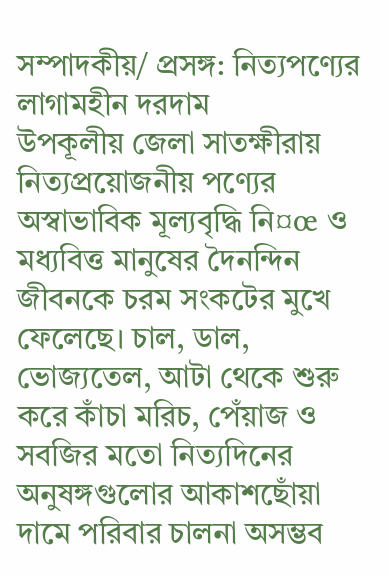সম্পাদকীয়/ প্রসঙ্গ: নিত্যপণ্যের লাগামহীন দরদাম
উপকূলীয় জেলা সাতক্ষীরায় নিত্যপ্রয়োজনীয় পণ্যের অস্বাভাবিক মূল্যবৃদ্ধি নি¤œ ও মধ্যবিত্ত মানুষের দৈনন্দিন জীবনকে চরম সংকটের মুখে ফেলেছে। চাল, ডাল, ভোজ্যতেল, আটা থেকে শুরু করে কাঁচা মরিচ, পেঁয়াজ ও সবজির মতো নিত্যদিনের অনুষঙ্গগুলোর আকাশছোঁয়া দামে পরিবার চালনা অসম্ভব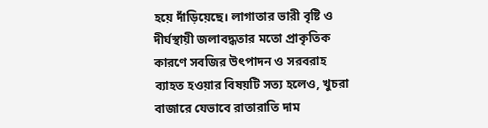হয়ে দাঁড়িয়েছে। লাগাতার ভারী বৃষ্টি ও দীর্ঘস্থায়ী জলাবদ্ধতার মতো প্রাকৃতিক কারণে সবজির উৎপাদন ও সরবরাহ ব্যাহত হওয়ার বিষয়টি সত্য হলেও, খুচরা বাজারে যেভাবে রাতারাতি দাম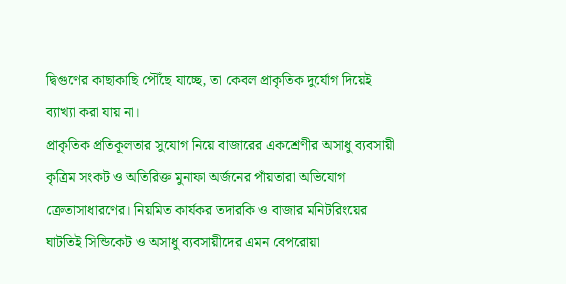দ্বিগুণের কাছাকাছি পৌঁছে যাচ্ছে, তা কেবল প্রাকৃতিক দুর্যোগ দিয়েই ব্যাখ্যা করা যায় না।
প্রাকৃতিক প্রতিকূলতার সুযোগ নিয়ে বাজারের একশ্রেণীর অসাধু ব্যবসায়ী কৃত্রিম সংকট ও অতিরিক্ত মুনাফা অর্জনের পাঁয়তারা অভিযোগ ক্রেতাসাধারণের। নিয়মিত কার্যকর তদারকি ও বাজার মনিটরিংয়ের ঘাটতিই সিন্ডিকেট ও অসাধু ব্যবসায়ীদের এমন বেপরোয়া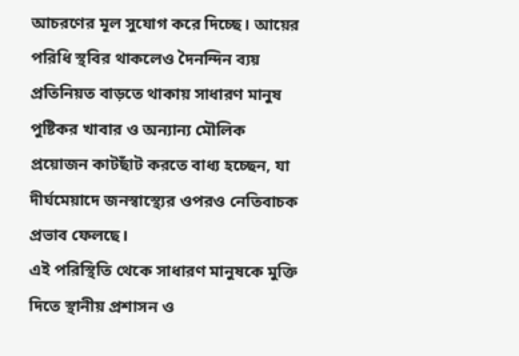আচরণের মূল সুযোগ করে দিচ্ছে। আয়ের পরিধি স্থবির থাকলেও দৈনন্দিন ব্যয় প্রতিনিয়ত বাড়তে থাকায় সাধারণ মানুষ পুষ্টিকর খাবার ও অন্যান্য মৌলিক প্রয়োজন কাটছাঁট করতে বাধ্য হচ্ছেন, যা দীর্ঘমেয়াদে জনস্বাস্থ্যের ওপরও নেতিবাচক প্রভাব ফেলছে।
এই পরিস্থিতি থেকে সাধারণ মানুষকে মুক্তি দিতে স্থানীয় প্রশাসন ও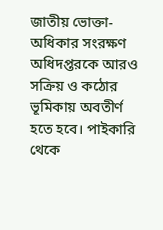জাতীয় ভোক্তা-অধিকার সংরক্ষণ অধিদপ্তরকে আরও সক্রিয় ও কঠোর ভূমিকায় অবতীর্ণ হতে হবে। পাইকারি থেকে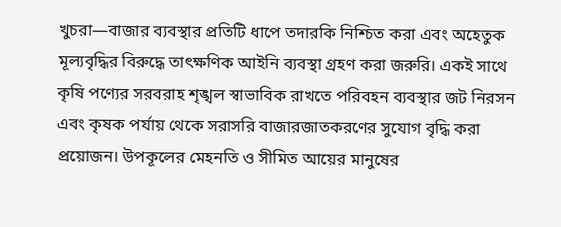খুচরা—বাজার ব্যবস্থার প্রতিটি ধাপে তদারকি নিশ্চিত করা এবং অহেতুক মূল্যবৃদ্ধির বিরুদ্ধে তাৎক্ষণিক আইনি ব্যবস্থা গ্রহণ করা জরুরি। একই সাথে কৃষি পণ্যের সরবরাহ শৃঙ্খল স্বাভাবিক রাখতে পরিবহন ব্যবস্থার জট নিরসন এবং কৃষক পর্যায় থেকে সরাসরি বাজারজাতকরণের সুযোগ বৃদ্ধি করা প্রয়োজন। উপকূলের মেহনতি ও সীমিত আয়ের মানুষের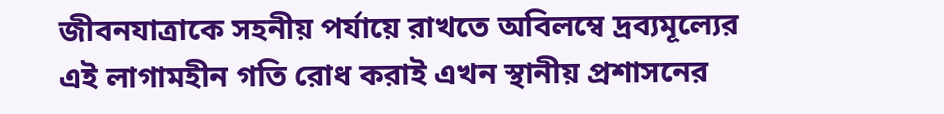জীবনযাত্রাকে সহনীয় পর্যায়ে রাখতে অবিলম্বে দ্রব্যমূল্যের এই লাগামহীন গতি রোধ করাই এখন স্থানীয় প্রশাসনের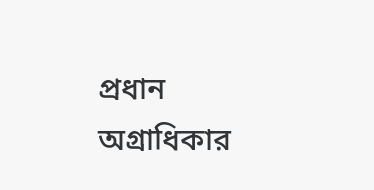প্রধান অগ্রাধিকার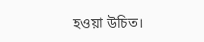হওয়া উচিত।